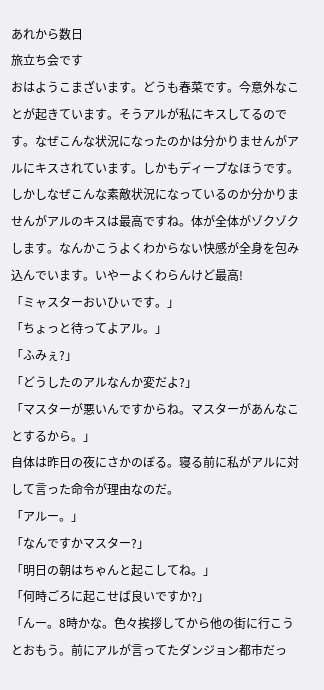あれから数日
旅立ち会です
おはようこまざいます。どうも春菜です。今意外なことが起きています。そうアルが私にキスしてるのです。なぜこんな状況になったのかは分かりませんがアルにキスされています。しかもディープなほうです。しかしなぜこんな素敵状況になっているのか分かりませんがアルのキスは最高ですね。体が全体がゾクゾクします。なんかこうよくわからない快感が全身を包み込んでいます。いやーよくわらんけど最高!
「ミャスターおいひぃです。」
「ちょっと待ってよアル。」
「ふみぇ?」
「どうしたのアルなんか変だよ?」
「マスターが悪いんですからね。マスターがあんなことするから。」
自体は昨日の夜にさかのぼる。寝る前に私がアルに対して言った命令が理由なのだ。
「アルー。」
「なんですかマスター?」
「明日の朝はちゃんと起こしてね。」
「何時ごろに起こせば良いですか?」
「んー。8時かな。色々挨拶してから他の街に行こうとおもう。前にアルが言ってたダンジョン都市だっ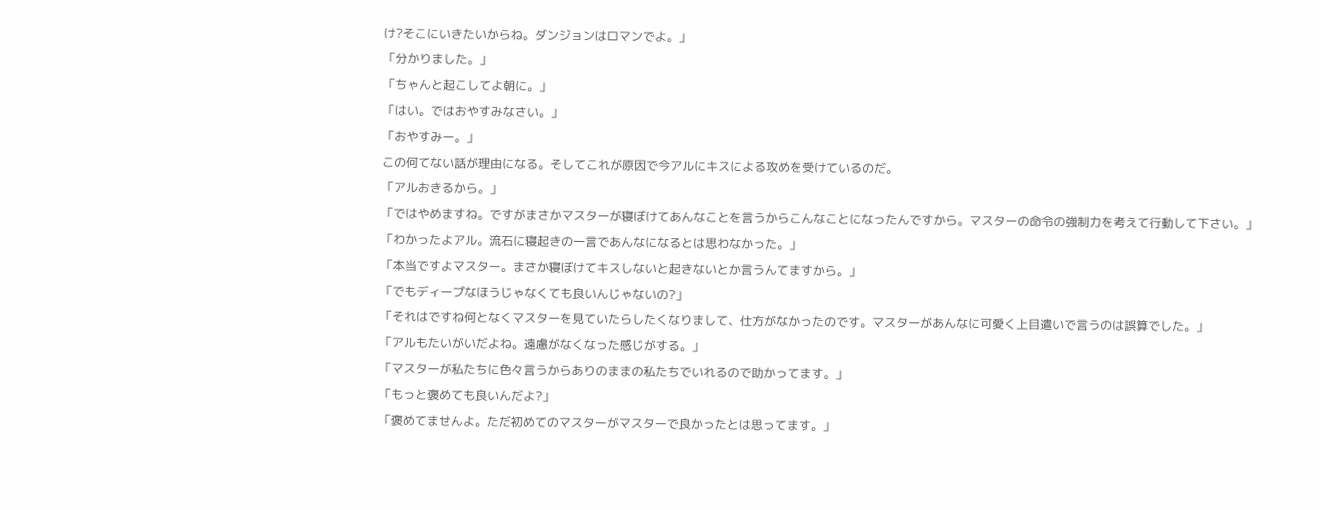け?そこにいきたいからね。ダンジョンはロマンでよ。」
「分かりました。」
「ちゃんと起こしてよ朝に。」
「はい。ではおやすみなさい。」
「おやすみー。」
この何てない話が理由になる。そしてこれが原因で今アルにキスによる攻めを受けているのだ。
「アルおきるから。」
「ではやめますね。ですがまさかマスターが寝ぼけてあんなことを言うからこんなことになったんですから。マスターの命令の強制力を考えて行動して下さい。」
「わかったよアル。流石に寝起きの一言であんなになるとは思わなかった。」
「本当ですよマスター。まさか寝ぼけてキスしないと起きないとか言うんてますから。」
「でもディープなほうじゃなくても良いんじゃないの?」
「それはですね何となくマスターを見ていたらしたくなりまして、仕方がなかったのです。マスターがあんなに可愛く上目遣いで言うのは誤算でした。」
「アルもたいがいだよね。遠慮がなくなった感じがする。」
「マスターが私たちに色々言うからありのままの私たちでいれるので助かってます。」
「もっと褒めても良いんだよ?」
「褒めてませんよ。ただ初めてのマスターがマスターで良かったとは思ってます。」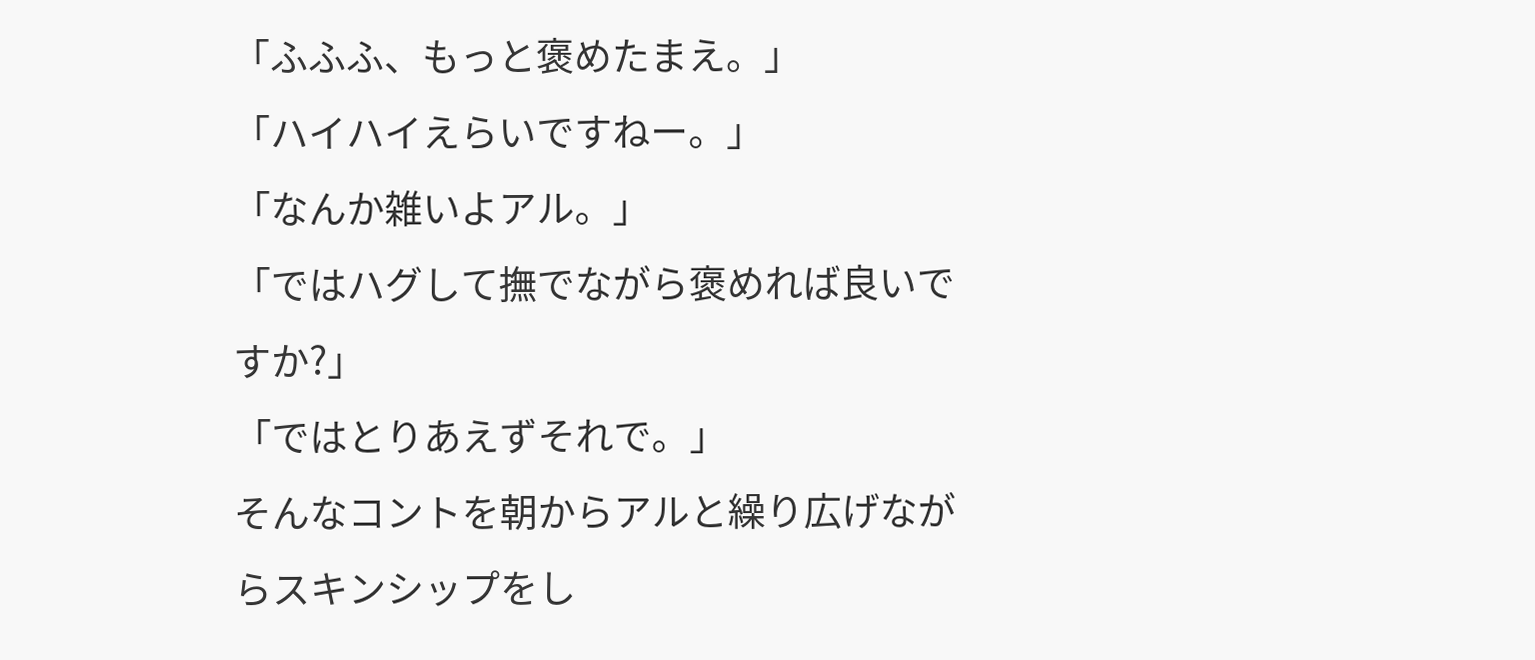「ふふふ、もっと褒めたまえ。」
「ハイハイえらいですねー。」
「なんか雑いよアル。」
「ではハグして撫でながら褒めれば良いですか?」
「ではとりあえずそれで。」
そんなコントを朝からアルと繰り広げながらスキンシップをし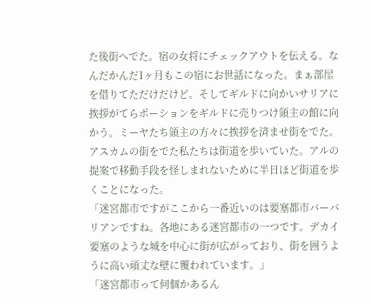た後街へでた。宿の女将にチェックアウトを伝える。なんだかんだ1ヶ月もこの宿にお世話になった。まぁ部屋を借りてただけだけど。そしてギルドに向かいサリアに挨拶がてらポーションをギルドに売りつけ領主の館に向かう。ミーヤたち領主の方々に挨拶を済ませ街をでた。
アスカムの街をでた私たちは街道を歩いていた。アルの提案で移動手段を怪しまれないために半日ほど街道を歩くことになった。
「迷宮都市ですがここから一番近いのは要塞都市バーバリアンですね。各地にある迷宮都市の一つです。デカイ要塞のような城を中心に街が広がっており、街を囲うように高い頑丈な壁に覆われています。」
「迷宮都市って何個かあるん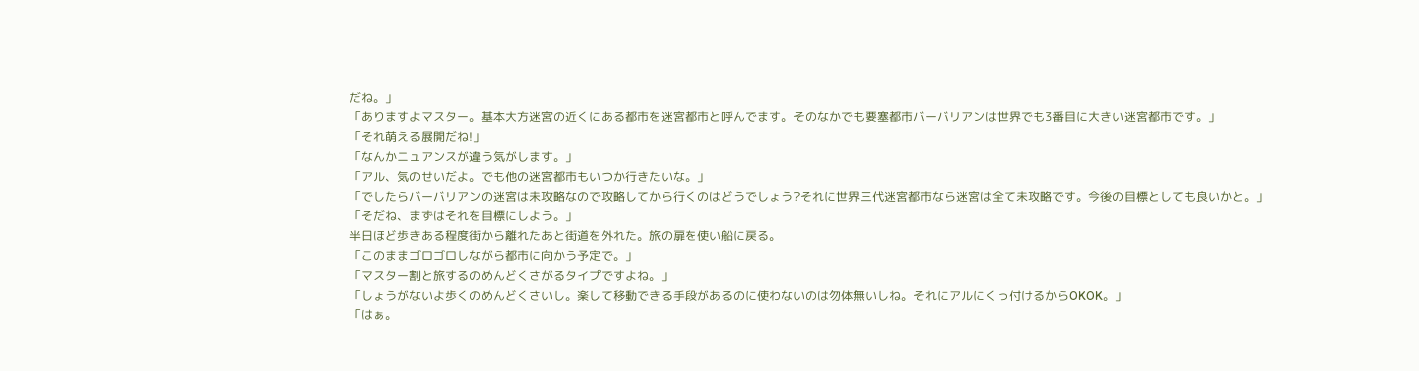だね。」
「ありますよマスター。基本大方迷宮の近くにある都市を迷宮都市と呼んでます。そのなかでも要塞都市バーバリアンは世界でも3番目に大きい迷宮都市です。」
「それ萌える展開だね!」
「なんかニュアンスが違う気がします。」
「アル、気のせいだよ。でも他の迷宮都市もいつか行きたいな。」
「でしたらバーバリアンの迷宮は未攻略なので攻略してから行くのはどうでしょう?それに世界三代迷宮都市なら迷宮は全て未攻略です。今後の目標としても良いかと。」
「そだね、まずはそれを目標にしよう。」
半日ほど歩きある程度街から離れたあと街道を外れた。旅の扉を使い船に戻る。
「このままゴロゴロしながら都市に向かう予定で。」
「マスター割と旅するのめんどくさがるタイプですよね。」
「しょうがないよ歩くのめんどくさいし。楽して移動できる手段があるのに使わないのは勿体無いしね。それにアルにくっ付けるからOKOK。」
「はぁ。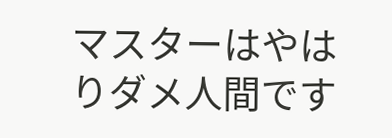マスターはやはりダメ人間です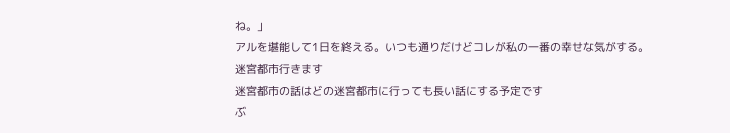ね。」
アルを堪能して1日を終える。いつも通りだけどコレが私の一番の幸せな気がする。
迷宮都市行きます
迷宮都市の話はどの迷宮都市に行っても長い話にする予定です
ぶ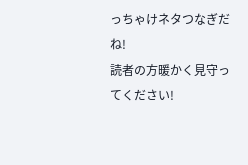っちゃけネタつなぎだね!
読者の方暖かく見守ってください!